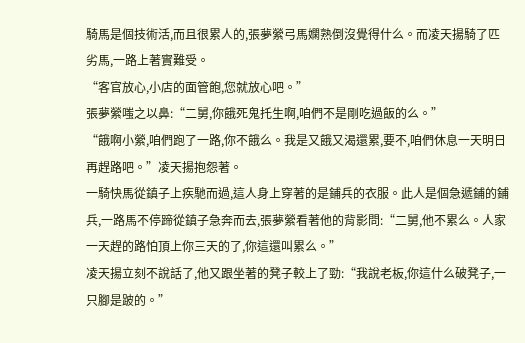騎馬是個技術活,而且很累人的,張夢縈弓馬嫻熟倒沒覺得什么。而凌天揚騎了匹劣馬,一路上著實難受。
“客官放心,小店的面管飽,您就放心吧。”
張夢縈嗤之以鼻:“二舅,你餓死鬼托生啊,咱們不是剛吃過飯的么。”
“餓啊小縈,咱們跑了一路,你不餓么。我是又餓又渴還累,要不,咱們休息一天明日再趕路吧。”凌天揚抱怨著。
一騎快馬從鎮子上疾馳而過,這人身上穿著的是鋪兵的衣服。此人是個急遞鋪的鋪兵,一路馬不停蹄從鎮子急奔而去,張夢縈看著他的背影問:“二舅,他不累么。人家一天趕的路怕頂上你三天的了,你這還叫累么。”
凌天揚立刻不說話了,他又跟坐著的凳子較上了勁:“我說老板,你這什么破凳子,一只腳是跛的。”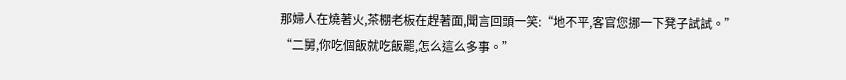那婦人在燒著火,茶棚老板在趕著面,聞言回頭一笑:“地不平,客官您挪一下凳子試試。”
“二舅,你吃個飯就吃飯罷,怎么這么多事。”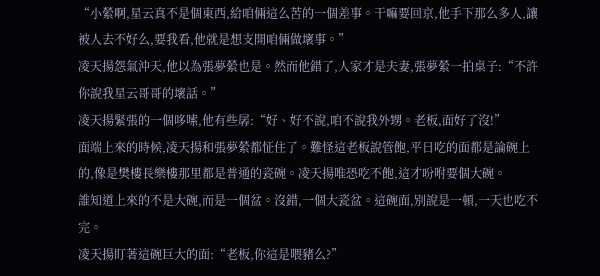“小縈啊,星云真不是個東西,給咱倆這么苦的一個差事。干嘛要回京,他手下那么多人,讓被人去不好么,要我看,他就是想支開咱倆做壞事。”
凌天揚怨氣沖天,他以為張夢縈也是。然而他錯了,人家才是夫妻,張夢縈一拍桌子:“不許你說我星云哥哥的壞話。”
凌天揚緊張的一個哆嗦,他有些孱:“好、好不說,咱不說我外甥。老板,面好了沒!”
面端上來的時候,凌天揚和張夢縈都怔住了。難怪這老板說管飽,平日吃的面都是論碗上的,像是樊樓長樂樓那里都是普通的瓷碗。凌天揚唯恐吃不飽,這才吩咐要個大碗。
誰知道上來的不是大碗,而是一個盆。沒錯,一個大瓷盆。這碗面,別說是一頓,一天也吃不完。
凌天揚盯著這碗巨大的面:“老板,你這是喂豬么?”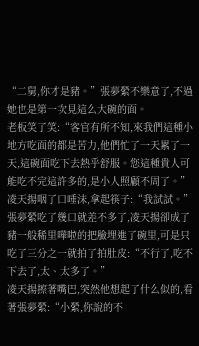“二舅,你才是豬。”張夢縈不樂意了,不過她也是第一次見這么大碗的面。
老板笑了笑:“客官有所不知,來我們這種小地方吃面的都是苦力,他們忙了一天累了一天,這碗面吃下去熱乎舒服。您這種貴人可能吃不完這許多的,是小人照顧不周了。”
凌天揚咽了口唾沫,拿起筷子:“我試試。”
張夢縈吃了幾口就差不多了,凌天揚卻成了豬一般稀里嘩啦的把臉埋進了碗里,可是只吃了三分之一就拍了拍肚皮:“不行了,吃不下去了,太、太多了。”
凌天揚擦著嘴巴,突然他想起了什么似的,看著張夢縈:“小縈,你說的不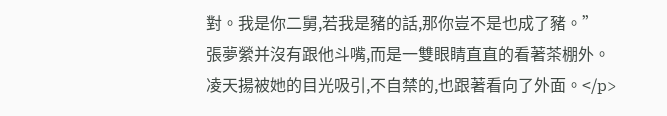對。我是你二舅,若我是豬的話,那你豈不是也成了豬。”
張夢縈并沒有跟他斗嘴,而是一雙眼睛直直的看著茶棚外。
凌天揚被她的目光吸引,不自禁的,也跟著看向了外面。</p>